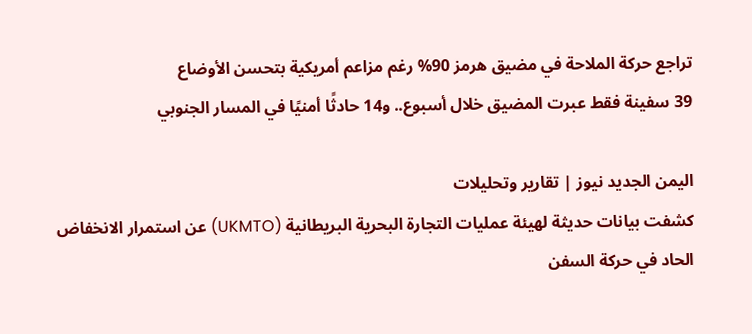تراجع حركة الملاحة في مضيق هرمز 90% رغم مزاعم أمريكية بتحسن الأوضاع
39 سفينة فقط عبرت المضيق خلال أسبوع.. و14 حادثًا أمنيًا في المسار الجنوبي

اليمن الجديد نيوز | تقارير وتحليلات
كشفت بيانات حديثة لهيئة عمليات التجارة البحرية البريطانية (UKMTO) عن استمرار الانخفاض الحاد في حركة السفن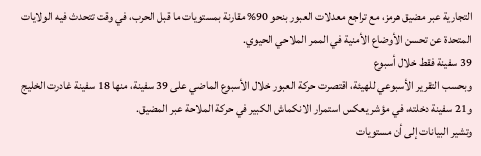التجارية عبر مضيق هرمز، مع تراجع معدلات العبور بنحو 90% مقارنة بمستويات ما قبل الحرب، في وقت تتحدث فيه الولايات المتحدة عن تحسن الأوضاع الأمنية في الممر الملاحي الحيوي.
39 سفينة فقط خلال أسبوع
وبحسب التقرير الأسبوعي للهيئة، اقتصرت حركة العبور خلال الأسبوع الماضي على 39 سفينة، منها 18 سفينة غادرت الخليج و21 سفينة دخلته، في مؤشر يعكس استمرار الانكماش الكبير في حركة الملاحة عبر المضيق.
وتشير البيانات إلى أن مستويات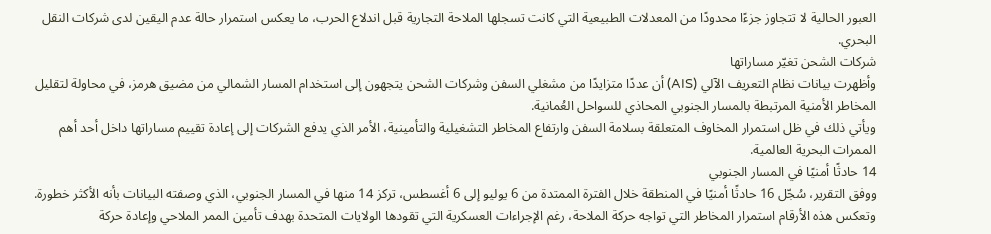العبور الحالية لا تتجاوز جزءًا محدودًا من المعدلات الطبيعية التي كانت تسجلها الملاحة التجارية قبل اندلاع الحرب، ما يعكس استمرار حالة عدم اليقين لدى شركات النقل البحري.
شركات الشحن تغيّر مساراتها
وأظهرت بيانات نظام التعريف الآلي (AIS) أن عددًا متزايدًا من مشغلي السفن وشركات الشحن يتجهون إلى استخدام المسار الشمالي من مضيق هرمز، في محاولة لتقليل المخاطر الأمنية المرتبطة بالمسار الجنوبي المحاذي للسواحل العُمانية.
ويأتي ذلك في ظل استمرار المخاوف المتعلقة بسلامة السفن وارتفاع المخاطر التشغيلية والتأمينية، الأمر الذي يدفع الشركات إلى إعادة تقييم مساراتها داخل أحد أهم الممرات البحرية العالمية.
14 حادثًا أمنيًا في المسار الجنوبي
ووفق التقرير، سُجّل 16 حادثًا أمنيًا في المنطقة خلال الفترة الممتدة من 6 يوليو إلى 6 أغسطس، تركز 14 منها في المسار الجنوبي، الذي وصفته البيانات بأنه الأكثر خطورة.
وتعكس هذه الأرقام استمرار المخاطر التي تواجه حركة الملاحة، رغم الإجراءات العسكرية التي تقودها الولايات المتحدة بهدف تأمين الممر الملاحي وإعادة حركة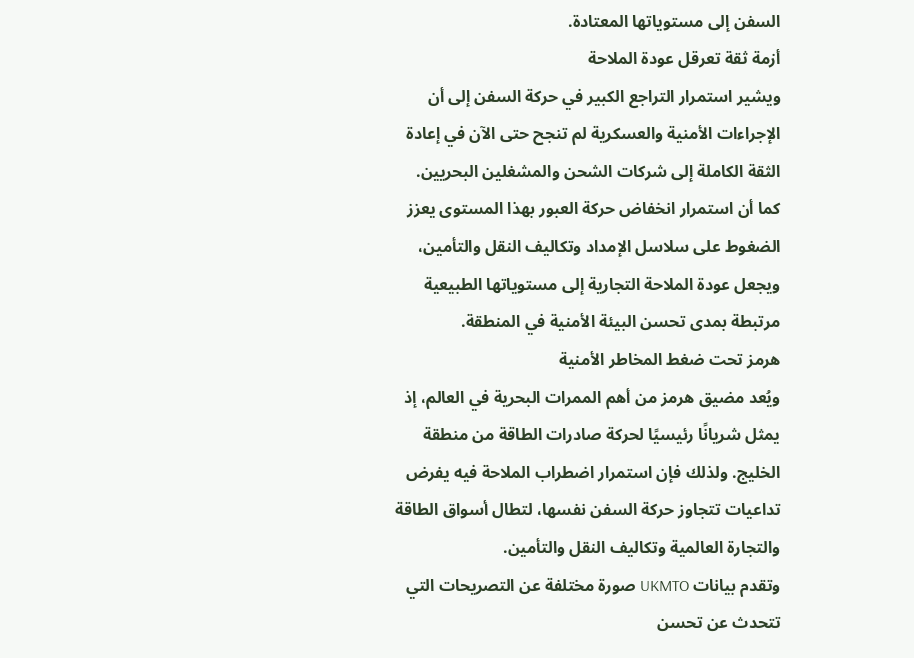السفن إلى مستوياتها المعتادة.
أزمة ثقة تعرقل عودة الملاحة
ويشير استمرار التراجع الكبير في حركة السفن إلى أن الإجراءات الأمنية والعسكرية لم تنجح حتى الآن في إعادة الثقة الكاملة إلى شركات الشحن والمشغلين البحريين.
كما أن استمرار انخفاض حركة العبور بهذا المستوى يعزز الضغوط على سلاسل الإمداد وتكاليف النقل والتأمين، ويجعل عودة الملاحة التجارية إلى مستوياتها الطبيعية مرتبطة بمدى تحسن البيئة الأمنية في المنطقة.
هرمز تحت ضغط المخاطر الأمنية
ويُعد مضيق هرمز من أهم الممرات البحرية في العالم، إذ يمثل شريانًا رئيسيًا لحركة صادرات الطاقة من منطقة الخليج. ولذلك فإن استمرار اضطراب الملاحة فيه يفرض تداعيات تتجاوز حركة السفن نفسها، لتطال أسواق الطاقة والتجارة العالمية وتكاليف النقل والتأمين.
وتقدم بيانات UKMTO صورة مختلفة عن التصريحات التي تتحدث عن تحسن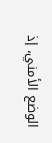الوضع الأمني، إذ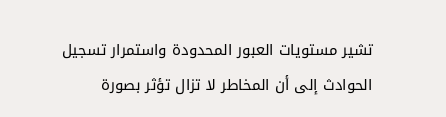تشير مستويات العبور المحدودة واستمرار تسجيل الحوادث إلى أن المخاطر لا تزال تؤثر بصورة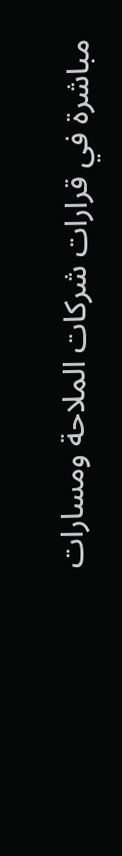مباشرة في قرارات شركات الملاحة ومسارات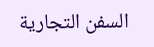السفن التجارية